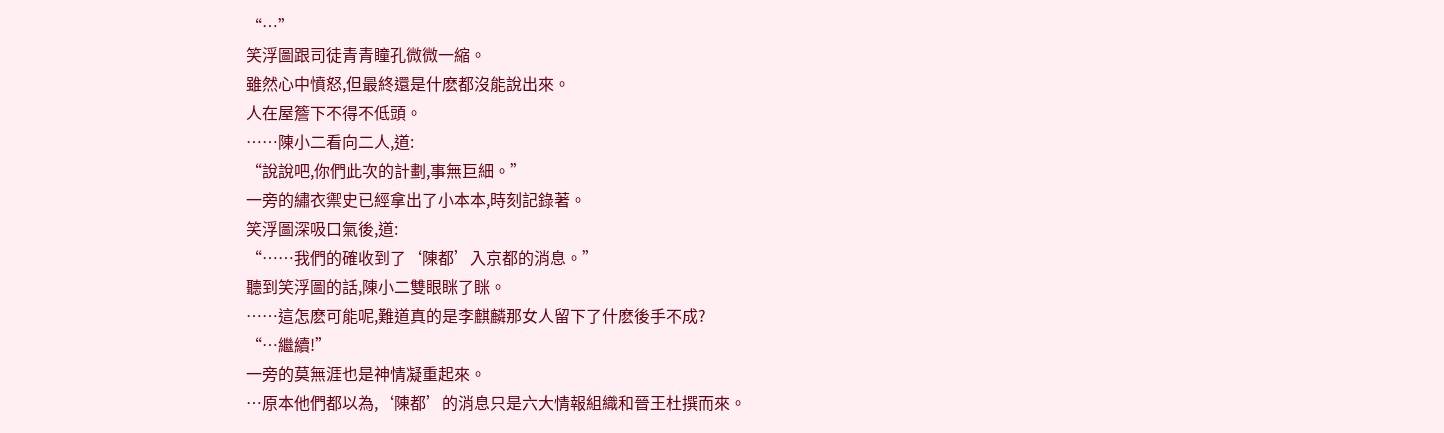“…”
笑浮圖跟司徒青青瞳孔微微一縮。
雖然心中憤怒,但最終還是什麽都沒能說出來。
人在屋簷下不得不低頭。
……陳小二看向二人,道:
“說說吧,你們此次的計劃,事無巨細。”
一旁的繡衣禦史已經拿出了小本本,時刻記錄著。
笑浮圖深吸口氣後,道:
“……我們的確收到了‘陳都’入京都的消息。”
聽到笑浮圖的話,陳小二雙眼眯了眯。
……這怎麽可能呢,難道真的是李麒麟那女人留下了什麽後手不成?
“…繼續!”
一旁的莫無涯也是神情凝重起來。
…原本他們都以為,‘陳都’的消息只是六大情報組織和晉王杜撰而來。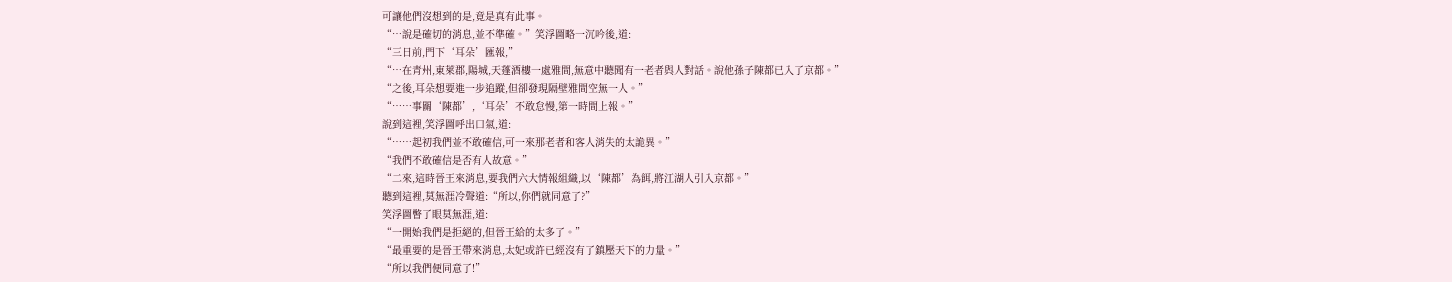可讓他們沒想到的是,竟是真有此事。
“…說是確切的消息,並不準確。”笑浮圖略一沉吟後,道:
“三日前,門下‘耳朵’匯報,”
“…在青州,東萊郡,陽城,天蓬酒樓一處雅間,無意中聽聞有一老者與人對話。說他孫子陳都已入了京都。”
“之後,耳朵想要進一步追蹤,但卻發現隔壁雅間空無一人。”
“……事關‘陳都’,‘耳朵’不敢怠慢,第一時間上報。”
說到這裡,笑浮圖呼出口氣,道:
“……起初我們並不敢確信,可一來那老者和客人消失的太詭異。”
“我們不敢確信是否有人故意。”
“二來,這時晉王來消息,要我們六大情報組織,以‘陳都’為餌,將江湖人引入京都。”
聽到這裡,莫無涯冷聲道:“所以,你們就同意了?”
笑浮圖瞥了眼莫無涯,道:
“一開始我們是拒絕的,但晉王給的太多了。”
“最重要的是晉王帶來消息,太妃或許已經沒有了鎮壓天下的力量。”
“所以我們便同意了!”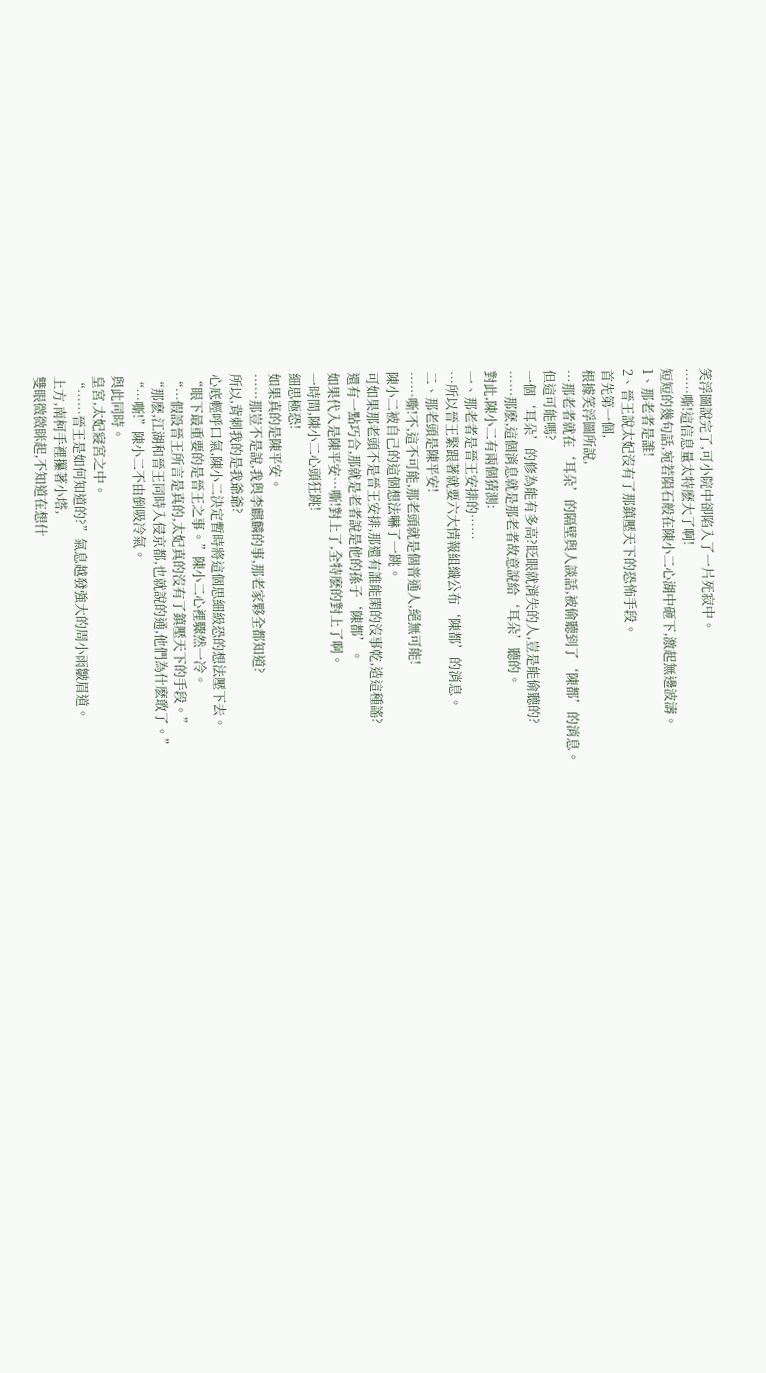笑浮圖說完了,可小院中卻陷入了一片死寂中。
……嘶!這信息量太特麽大了啊!
短短的幾句話,宛若隕石般在陳小二心湖中砸下,激起無邊波濤。
1、那老者是誰!
2、晉王說太妃沒有了那鎮壓天下的恐怖手段。
首先第一個,
根據笑浮圖所說,
…那老者就在‘耳朵’的隔壁與人談話,被偷聽到了‘陳都’的消息。
但這可能嗎?
一個‘耳朵’的修為能有多高?眨眼就消失的人,豈是能偷聽的?
……那麽,這個消息就是那老者故意說給‘耳朵’聽的。
對此,陳小二有兩個猜測:
一、那老者是晉王安排的……
…所以晉王緊跟著就要六大情報組織公布‘陳都’的消息。
二、那老頭是陳平安!
……嘶!不,這不可能,那老頭就是個普通人,絕無可能!
陳小二被自己的這個想法嚇了一跳。
可如果那老頭不是晉王安排,那還有誰能閑的沒事乾,造這種謠?
還有一點巧合,那就是老者說是他的孫子‘陳都’。
如果代入是陳平安…嘶!對上了,全特麽的對上了啊。
一時間,陳小二心頭狂跳!
細思極恐!
如果真的是陳平安。
……那豈不是說,我與李麒麟的事,那老家夥全都知道?
所以,背刺我的是我爺爺?
心底輕呼口氣,陳小二決定暫時將這個思細級恐的想法壓下去。
“眼下最重要的是晉王之事。”陳小二心裡驟然一冷。
“…假設晉王所言是真的,太妃真的沒有了鎮壓天下的手段。”
“那麽,江湖和晉王同時入侵京都,也就說的通,他們為什麽敢了。”
“…嘶!”陳小二不由倒吸冷氣。
與此同時。
皇宮,太妃寢宮之中。
“……晉王是如何知道的?”氣息越發強大的周小雨皺眉道。
上方,南柯手裡攥著小塔,
雙眼微微眯起,不知道在想什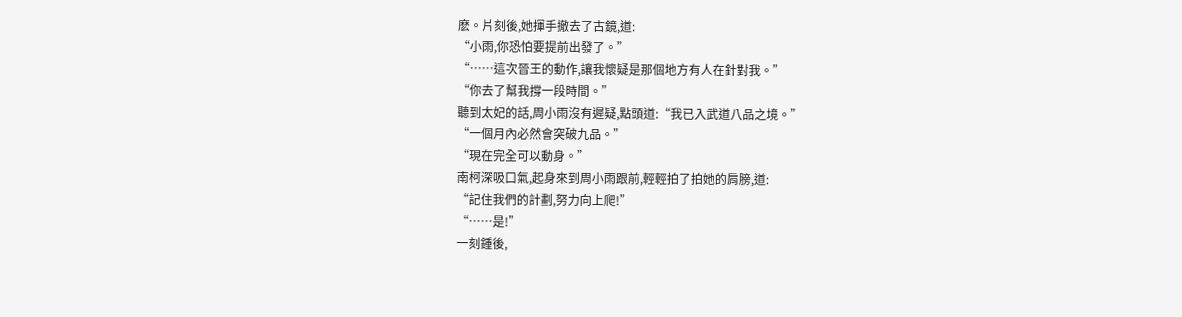麽。片刻後,她揮手撤去了古鏡,道:
“小雨,你恐怕要提前出發了。”
“……這次晉王的動作,讓我懷疑是那個地方有人在針對我。”
“你去了幫我撐一段時間。”
聽到太妃的話,周小雨沒有遲疑,點頭道:“我已入武道八品之境。”
“一個月內必然會突破九品。”
“現在完全可以動身。”
南柯深吸口氣,起身來到周小雨跟前,輕輕拍了拍她的肩膀,道:
“記住我們的計劃,努力向上爬!”
“……是!”
一刻鍾後,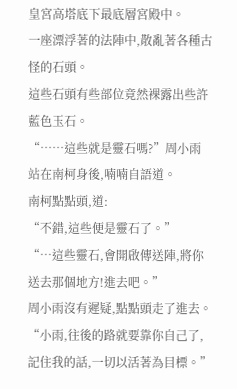皇宮高塔底下最底層宮殿中。
一座漂浮著的法陣中,散亂著各種古怪的石頭。
這些石頭有些部位竟然裸露出些許藍色玉石。
“……這些就是靈石嗎?”周小雨站在南柯身後,喃喃自語道。
南柯點點頭,道:
“不錯,這些便是靈石了。”
“…這些靈石,會開啟傳送陣,將你送去那個地方!進去吧。”
周小雨沒有遲疑,點點頭走了進去。
“小雨,往後的路就要靠你自己了,記住我的話,一切以活著為目標。”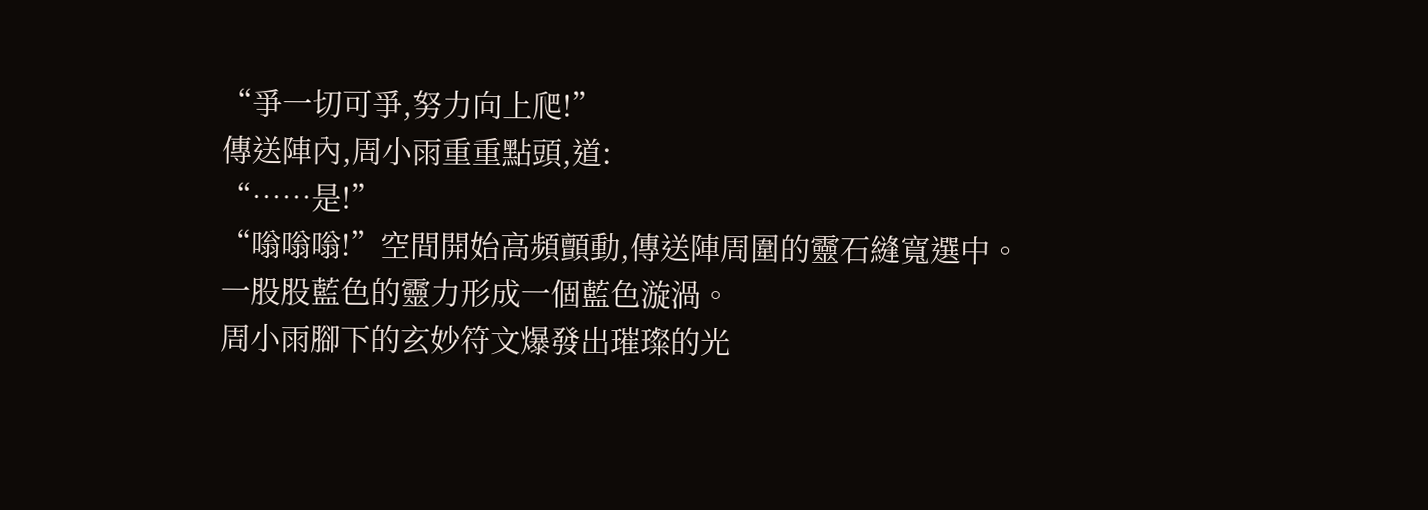“爭一切可爭,努力向上爬!”
傳送陣內,周小雨重重點頭,道:
“……是!”
“嗡嗡嗡!”空間開始高頻顫動,傳送陣周圍的靈石縫寬選中。
一股股藍色的靈力形成一個藍色漩渦。
周小雨腳下的玄妙符文爆發出璀璨的光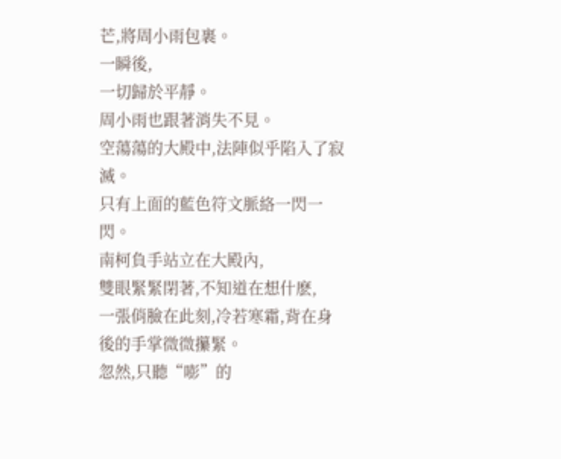芒,將周小雨包裹。
一瞬後,
一切歸於平靜。
周小雨也跟著消失不見。
空蕩蕩的大殿中,法陣似乎陷入了寂滅。
只有上面的藍色符文脈絡一閃一閃。
南柯負手站立在大殿內,
雙眼緊緊閉著,不知道在想什麽,
一張俏臉在此刻,冷若寒霜,背在身後的手掌微微攥緊。
忽然,只聽“嘭”的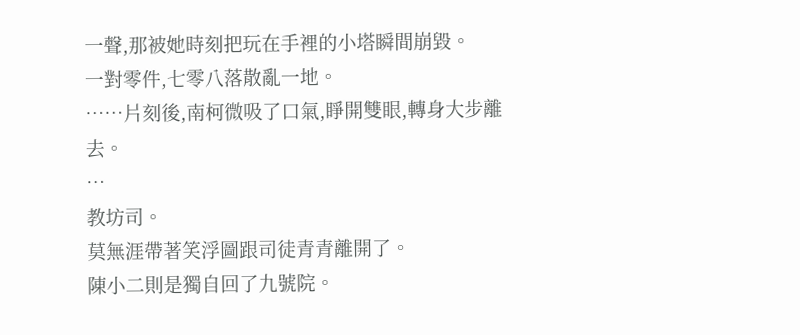一聲,那被她時刻把玩在手裡的小塔瞬間崩毀。
一對零件,七零八落散亂一地。
……片刻後,南柯微吸了口氣,睜開雙眼,轉身大步離去。
…
教坊司。
莫無涯帶著笑浮圖跟司徒青青離開了。
陳小二則是獨自回了九號院。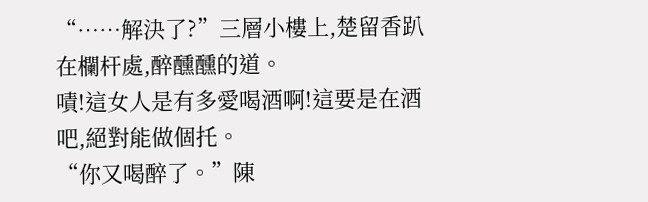“……解決了?”三層小樓上,楚留香趴在欄杆處,醉醺醺的道。
嘖!這女人是有多愛喝酒啊!這要是在酒吧,絕對能做個托。
“你又喝醉了。”陳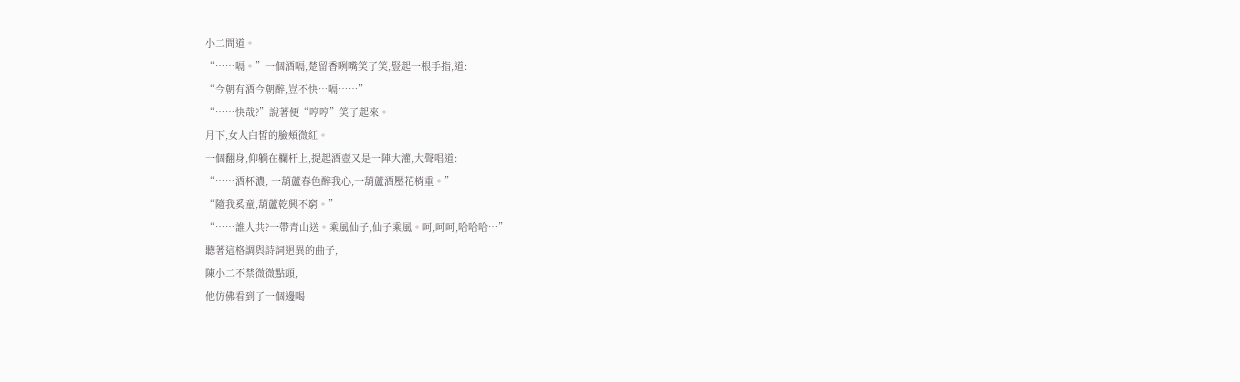小二問道。
“……嗝。”一個酒嗝,楚留香咧嘴笑了笑,豎起一根手指,道:
“今朝有酒今朝醉,豈不快…嗝……”
“……快哉?”說著便“哼哼”笑了起來。
月下,女人白皙的臉頰微紅。
一個翻身,仰躺在欄杆上,提起酒壺又是一陣大灌,大聲唱道:
“……酒杯濃, 一葫蘆春色醉我心,一葫蘆酒壓花梢重。”
“隨我奚童,葫蘆乾興不窮。”
“……誰人共?一帶青山送。乘風仙子,仙子乘風。呵,呵呵,哈哈哈…”
聽著這格調與詩詞迥異的曲子,
陳小二不禁微微點頭,
他仿佛看到了一個邊喝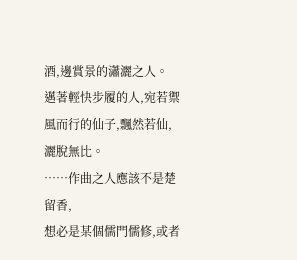酒,邊賞景的瀟灑之人。
邁著輕快步履的人,宛若禦風而行的仙子,飄然若仙,灑脫無比。
……作曲之人應該不是楚留香,
想必是某個儒門儒修,或者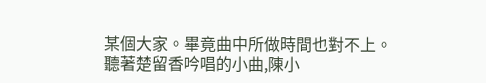某個大家。畢竟曲中所做時間也對不上。
聽著楚留香吟唱的小曲,陳小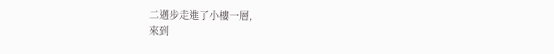二邁步走進了小樓一層,
來到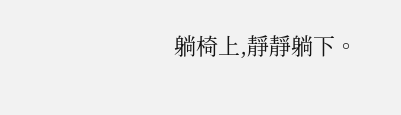躺椅上,靜靜躺下。